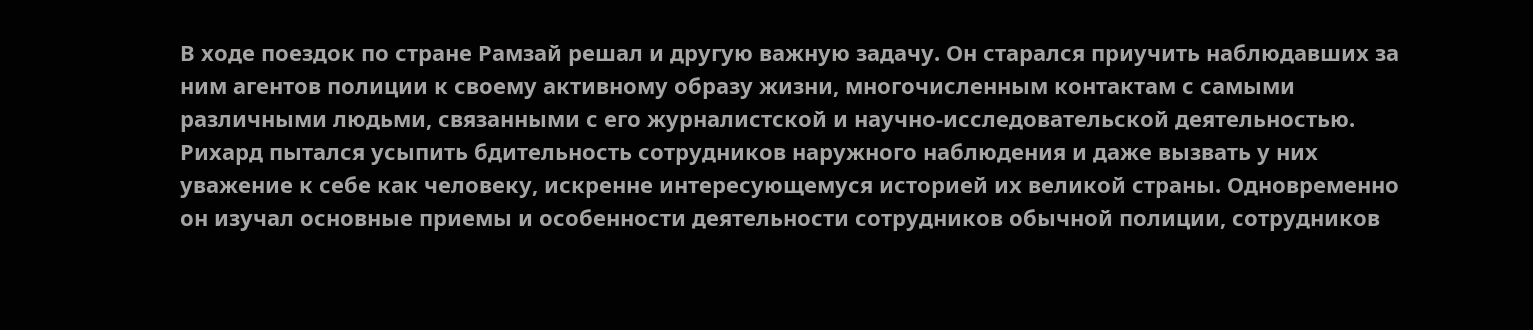В ходе поездок по стране Рамзай решал и другую важную задачу. Он старался приучить наблюдавших за ним агентов полиции к своему активному образу жизни, многочисленным контактам с самыми различными людьми, связанными с его журналистской и научно-исследовательской деятельностью. Рихард пытался усыпить бдительность сотрудников наружного наблюдения и даже вызвать у них уважение к себе как человеку, искренне интересующемуся историей их великой страны. Одновременно он изучал основные приемы и особенности деятельности сотрудников обычной полиции, сотрудников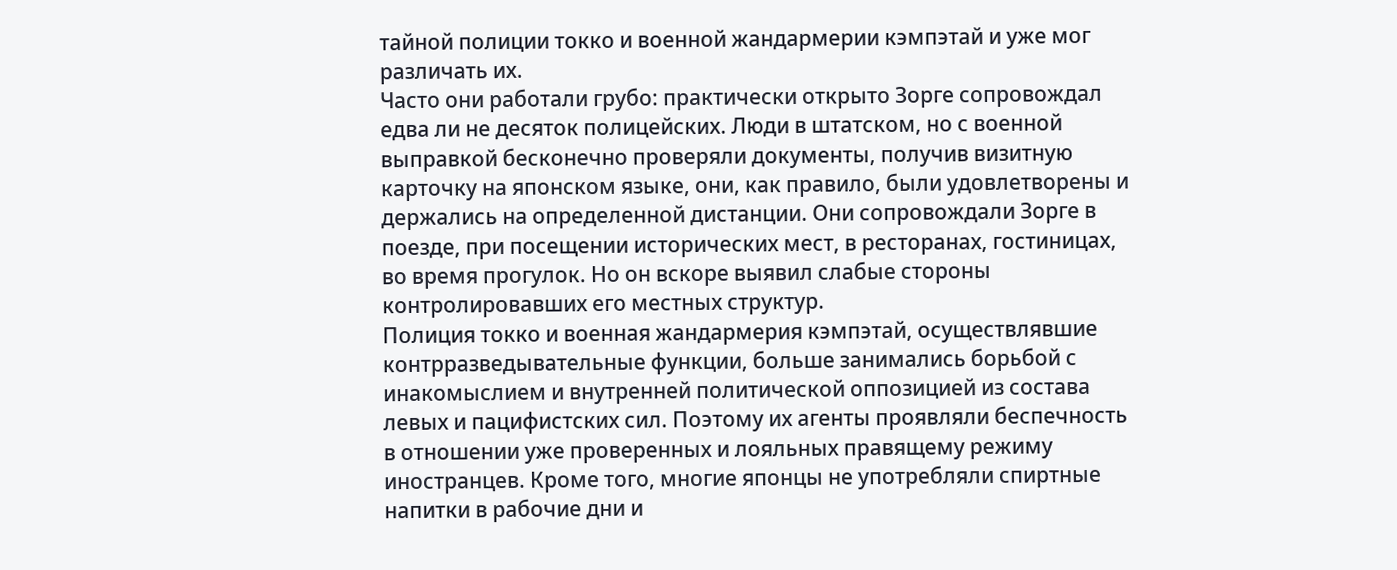тайной полиции токко и военной жандармерии кэмпэтай и уже мог различать их.
Часто они работали грубо: практически открыто Зорге сопровождал едва ли не десяток полицейских. Люди в штатском, но с военной выправкой бесконечно проверяли документы, получив визитную карточку на японском языке, они, как правило, были удовлетворены и держались на определенной дистанции. Они сопровождали Зорге в поезде, при посещении исторических мест, в ресторанах, гостиницах, во время прогулок. Но он вскоре выявил слабые стороны контролировавших его местных структур.
Полиция токко и военная жандармерия кэмпэтай, осуществлявшие контрразведывательные функции, больше занимались борьбой с инакомыслием и внутренней политической оппозицией из состава левых и пацифистских сил. Поэтому их агенты проявляли беспечность в отношении уже проверенных и лояльных правящему режиму иностранцев. Кроме того, многие японцы не употребляли спиртные напитки в рабочие дни и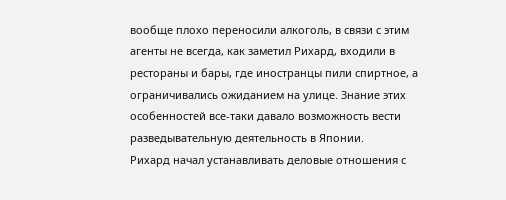вообще плохо переносили алкоголь, в связи с этим агенты не всегда, как заметил Рихард, входили в рестораны и бары, где иностранцы пили спиртное, а ограничивались ожиданием на улице. Знание этих особенностей все-таки давало возможность вести разведывательную деятельность в Японии.
Рихард начал устанавливать деловые отношения с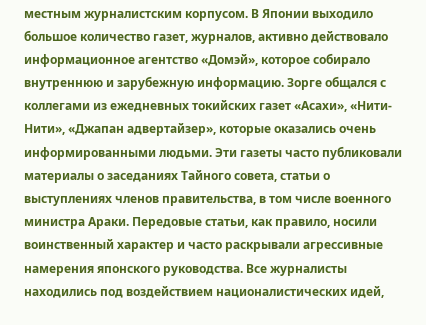местным журналистским корпусом. В Японии выходило большое количество газет, журналов, активно действовало информационное агентство «Домэй», которое собирало внутреннюю и зарубежную информацию. Зорге общался с коллегами из ежедневных токийских газет «Асахи», «Нити-Нити», «Джапан адвертайзер», которые оказались очень информированными людьми. Эти газеты часто публиковали материалы о заседаниях Тайного совета, статьи о выступлениях членов правительства, в том числе военного министра Араки. Передовые статьи, как правило, носили воинственный характер и часто раскрывали агрессивные намерения японского руководства. Все журналисты находились под воздействием националистических идей,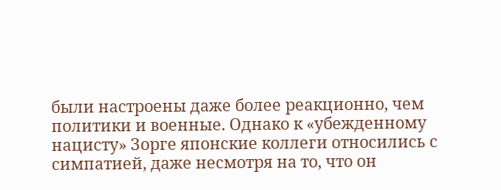были настроены даже более реакционно, чем политики и военные. Однако к «убежденному нацисту» Зорге японские коллеги относились с симпатией, даже несмотря на то, что он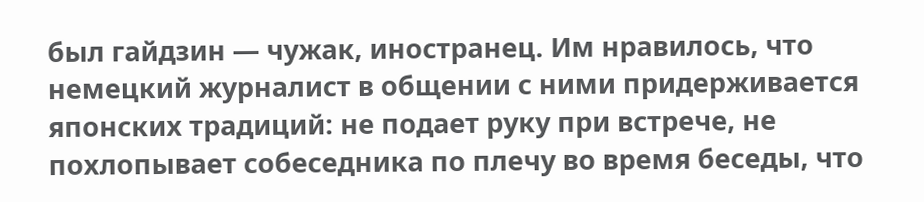был гайдзин — чужак, иностранец. Им нравилось, что немецкий журналист в общении с ними придерживается японских традиций: не подает руку при встрече, не похлопывает собеседника по плечу во время беседы, что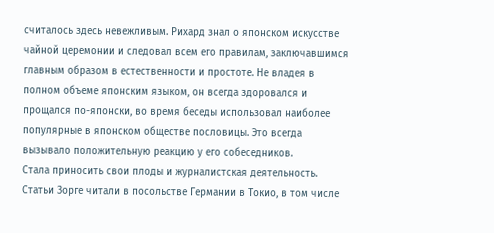считалось здесь невежливым. Рихард знал о японском искусстве чайной церемонии и следовал всем его правилам, заключавшимся главным образом в естественности и простоте. Не владея в полном объеме японским языком, он всегда здоровался и прощался по-японски, во время беседы использовал наиболее популярные в японском обществе пословицы. Это всегда вызывало положительную реакцию у его собеседников.
Стала приносить свои плоды и журналистская деятельность. Статьи Зорге читали в посольстве Германии в Токио, в том числе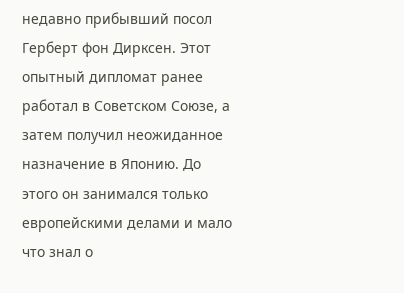недавно прибывший посол Герберт фон Дирксен. Этот опытный дипломат ранее работал в Советском Союзе, а затем получил неожиданное назначение в Японию. До этого он занимался только европейскими делами и мало что знал о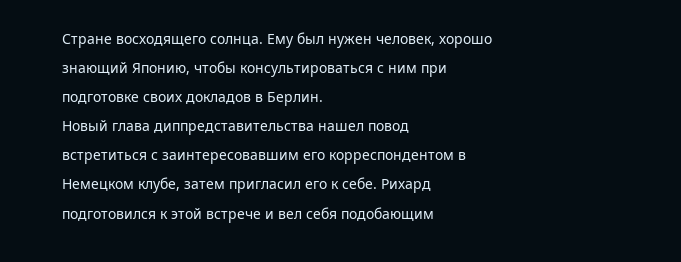Стране восходящего солнца. Ему был нужен человек, хорошо знающий Японию, чтобы консультироваться с ним при подготовке своих докладов в Берлин.
Новый глава диппредставительства нашел повод встретиться с заинтересовавшим его корреспондентом в Немецком клубе, затем пригласил его к себе. Рихард подготовился к этой встрече и вел себя подобающим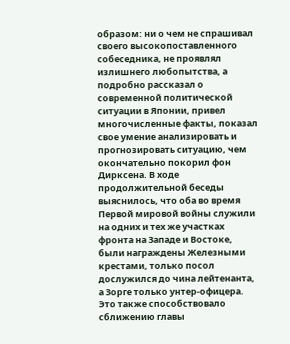образом: ни о чем не спрашивал своего высокопоставленного собеседника, не проявлял излишнего любопытства, а подробно рассказал о современной политической ситуации в Японии, привел многочисленные факты, показал свое умение анализировать и прогнозировать ситуацию, чем окончательно покорил фон Дирксена. В ходе продолжительной беседы выяснилось, что оба во время Первой мировой войны служили на одних и тех же участках фронта на Западе и Востоке, были награждены Железными крестами, только посол дослужился до чина лейтенанта, а Зорге только унтер-офицера. Это также способствовало сближению главы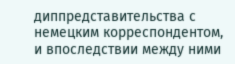диппредставительства с немецким корреспондентом, и впоследствии между ними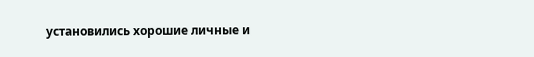установились хорошие личные и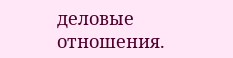деловые отношения.